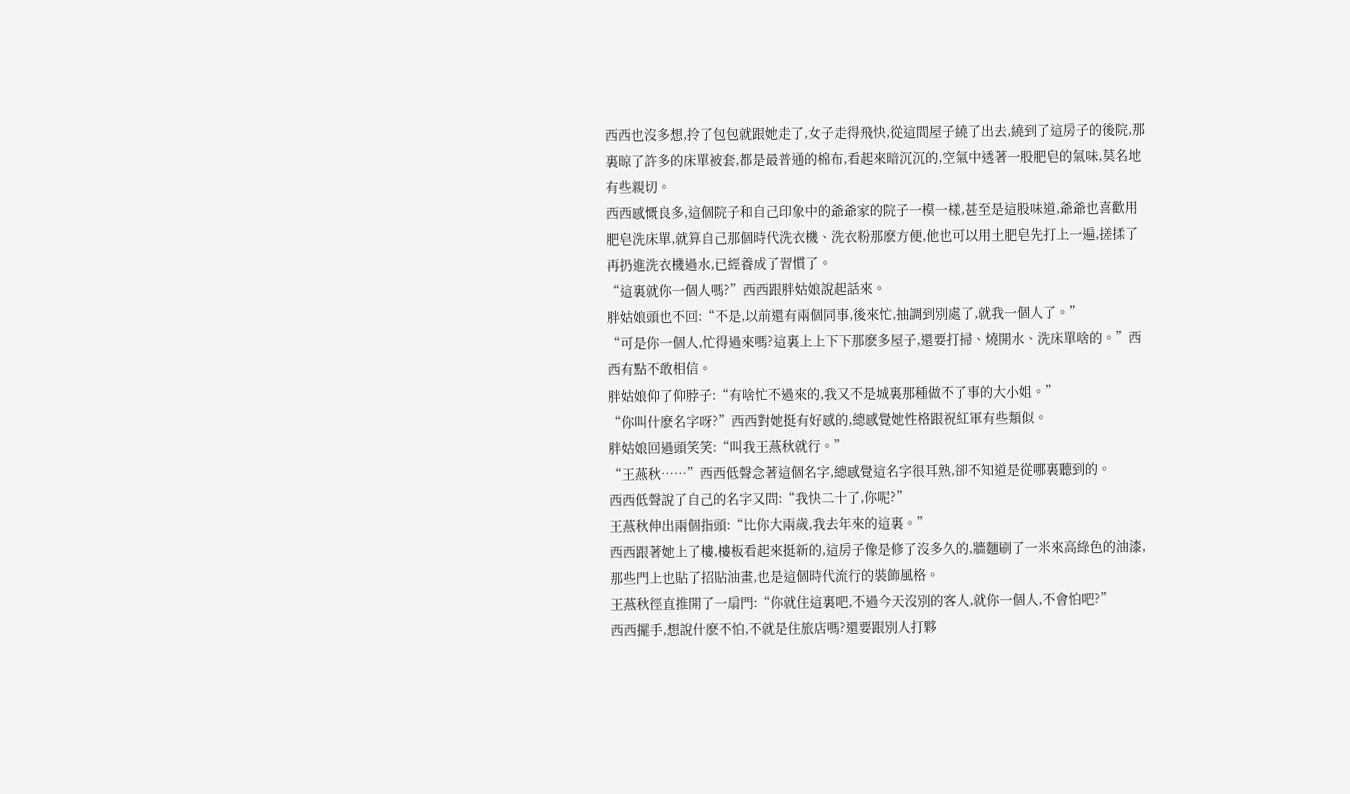西西也沒多想,拎了包包就跟她走了,女子走得飛快,從這間屋子繞了出去,繞到了這房子的後院,那裏晾了許多的床單被套,都是最普通的棉布,看起來暗沉沉的,空氣中透著一股肥皂的氣味,莫名地有些親切。
西西感慨良多,這個院子和自己印象中的爺爺家的院子一模一樣,甚至是這股味道,爺爺也喜歡用肥皂洗床單,就算自己那個時代洗衣機、洗衣粉那麽方便,他也可以用土肥皂先打上一遍,搓揉了再扔進洗衣機過水,已經養成了習慣了。
“這裏就你一個人嗎?”西西跟胖姑娘說起話來。
胖姑娘頭也不回:“不是,以前還有兩個同事,後來忙,抽調到別處了,就我一個人了。”
“可是你一個人,忙得過來嗎?這裏上上下下那麽多屋子,還要打掃、燒開水、洗床單啥的。”西西有點不敢相信。
胖姑娘仰了仰脖子:“有啥忙不過來的,我又不是城裏那種做不了事的大小姐。”
“你叫什麽名字呀?”西西對她挺有好感的,總感覺她性格跟祝紅軍有些類似。
胖姑娘回過頭笑笑:“叫我王燕秋就行。”
“王燕秋……”西西低聲念著這個名字,總感覺這名字很耳熟,卻不知道是從哪裏聽到的。
西西低聲說了自己的名字又問:“我快二十了,你呢?”
王燕秋伸出兩個指頭:“比你大兩歲,我去年來的這裏。”
西西跟著她上了樓,樓板看起來挺新的,這房子像是修了沒多久的,牆麵刷了一米來高綠色的油漆,那些門上也貼了招貼油畫,也是這個時代流行的裝飾風格。
王燕秋徑直推開了一扇門:“你就住這裏吧,不過今天沒別的客人,就你一個人,不會怕吧?”
西西擺手,想說什麽不怕,不就是住旅店嗎?還要跟別人打夥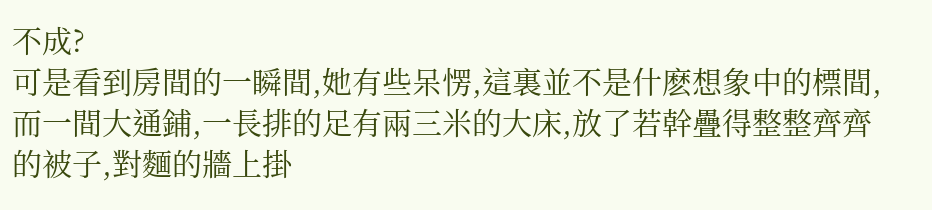不成?
可是看到房間的一瞬間,她有些呆愣,這裏並不是什麽想象中的標間,而一間大通鋪,一長排的足有兩三米的大床,放了若幹疊得整整齊齊的被子,對麵的牆上掛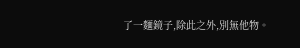了一麵鏡子,除此之外,別無他物。